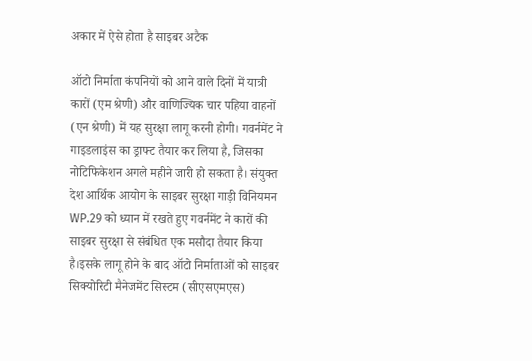अकार में ऐसे होता है साइबर अटैक

ऑटो निर्माता कंपनियों को आने वाले दिनों में यात्री कारों (एम श्रेणी) और वाणिज्यिक चार पहिया वाहनों (एन श्रेणी) में यह सुरक्षा लागू करनी होगी। गवर्नमेंट ने गाइडलाइंस का ड्राफ्ट तैयार कर लिया है, जिसका नोटिफिकेशन अगले महीने जारी हो सकता है। संयुक्त देश आर्थिक आयोग के साइबर सुरक्षा गाड़ी विनियमन WP.29 को ध्यान में रखते हुए गवर्नमेंट ने कारों की साइबर सुरक्षा से संबंधित एक मसौदा तैयार किया है।इसके लागू होने के बाद ऑटो निर्माताओं को साइबर सिक्योरिटी मैनेजमेंट सिस्टम (सीएसएमएस)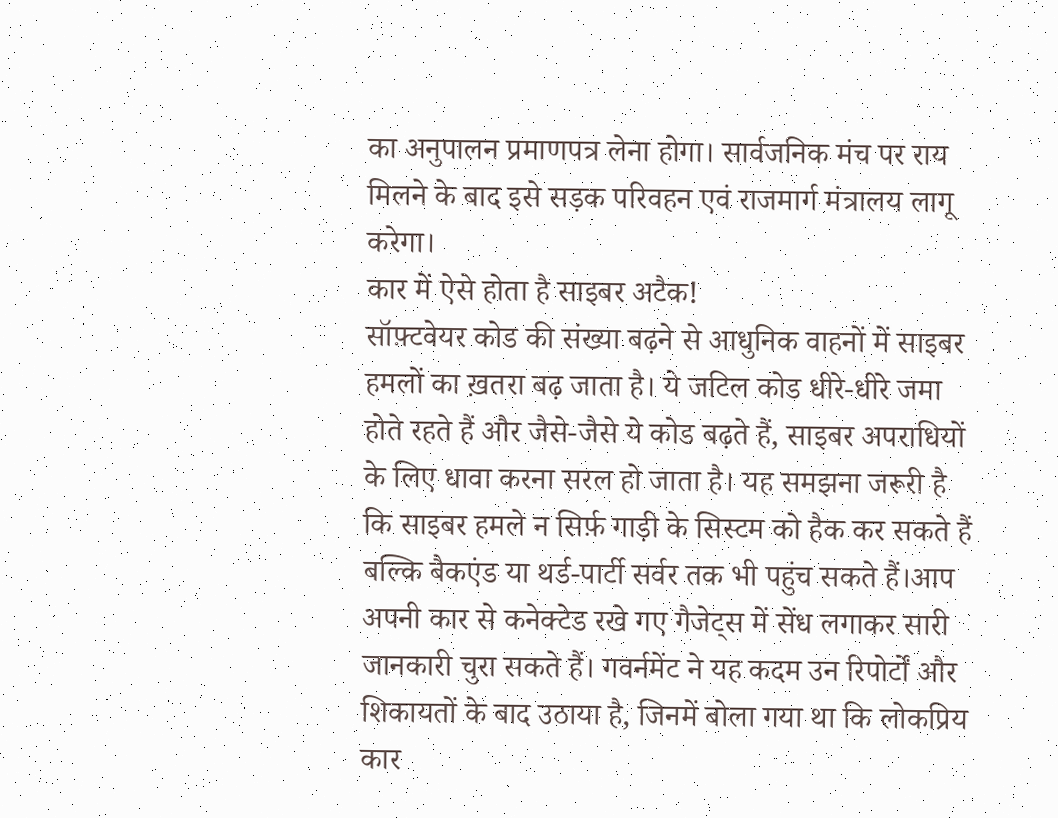का अनुपालन प्रमाणपत्र लेना होगा। सार्वजनिक मंच पर राय मिलने के बाद इसे सड़क परिवहन एवं राजमार्ग मंत्रालय लागू करेगा।
कार में ऐसे होता है साइबर अटैक!
सॉफ़्टवेयर कोड की संख्या बढ़ने से आधुनिक वाहनों में साइबर हमलों का ख़तरा बढ़ जाता है। ये जटिल कोड धीरे-धीरे जमा होते रहते हैं और जैसे-जैसे ये कोड बढ़ते हैं, साइबर अपराधियों के लिए धावा करना सरल हो जाता है। यह समझना जरूरी है कि साइबर हमले न सिर्फ़ गाड़ी के सिस्टम को हैक कर सकते हैं बल्कि बैकएंड या थर्ड-पार्टी सर्वर तक भी पहुंच सकते हैं।आप अपनी कार से कनेक्टेड रखे गए गैजेट्स में सेंध लगाकर सारी जानकारी चुरा सकते हैं। गवर्नमेंट ने यह कदम उन रिपोर्टों और शिकायतों के बाद उठाया है, जिनमें बोला गया था कि लोकप्रिय कार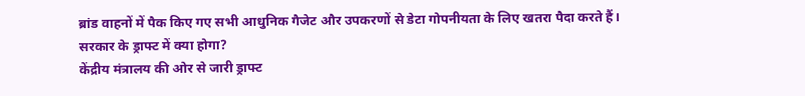ब्रांड वाहनों में पैक किए गए सभी आधुनिक गैजेट और उपकरणों से डेटा गोपनीयता के लिए खतरा पैदा करते हैं।
सरकार के ड्राफ्ट में क्या होगा?
केंद्रीय मंत्रालय की ओर से जारी ड्राफ्ट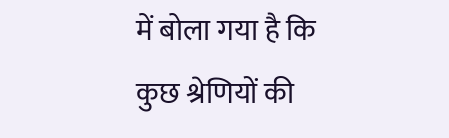में बोला गया है कि कुछ श्रेणियों की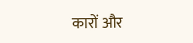कारों और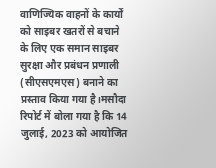वाणिज्यिक वाहनों के कार्यों को साइबर खतरों से बचाने के लिए एक समान साइबर सुरक्षा और प्रबंधन प्रणाली (सीएसएमएस) बनाने का प्रस्ताव किया गया है।मसौदा रिपोर्ट में बोला गया है कि 14 जुलाई, 2023 को आयोजित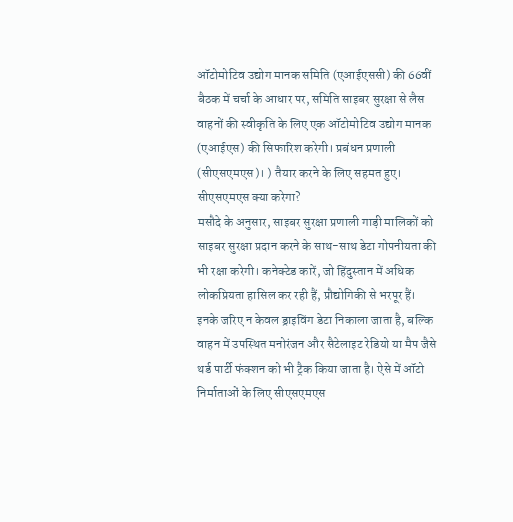ऑटोमोटिव उद्योग मानक समिति (एआईएससी) की 66वीं बैठक में चर्चा के आधार पर, समिति साइबर सुरक्षा से लैस वाहनों की स्वीकृति के लिए एक ऑटोमोटिव उद्योग मानक (एआईएस) की सिफारिश करेगी। प्रबंधन प्रणाली (सीएसएमएस)। ) तैयार करने के लिए सहमत हुए।
सीएसएमएस क्या करेगा?
मसौदे के अनुसार, साइबर सुरक्षा प्रणाली गाड़ी मालिकों को साइबर सुरक्षा प्रदान करने के साथ-साथ डेटा गोपनीयता की भी रक्षा करेगी। कनेक्टेड कारें, जो हिंदुस्तान में अधिक लोकप्रियता हासिल कर रही हैं, प्रौद्योगिकी से भरपूर हैं। इनके जरिए न केवल ड्राइविंग डेटा निकाला जाता है, बल्कि वाहन में उपस्थित मनोरंजन और सैटेलाइट रेडियो या मैप जैसे थर्ड पार्टी फंक्शन को भी ट्रैक किया जाता है। ऐसे में ऑटो निर्माताओं के लिए सीएसएमएस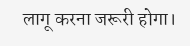लागू करना जरूरी होगा।